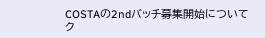COSTAの2ndバッチ募集開始について
ク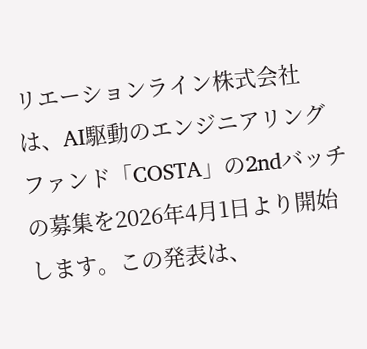リエーションライン株式会社は、AI駆動のエンジニアリングファンド「COSTA」の2ndバッチの募集を2026年4月1日より開始します。この発表は、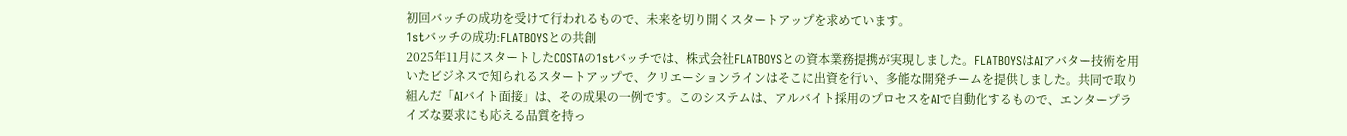初回バッチの成功を受けて行われるもので、未来を切り開くスタートアップを求めています。
1stバッチの成功:FLATBOYSとの共創
2025年11月にスタートしたCOSTAの1stバッチでは、株式会社FLATBOYSとの資本業務提携が実現しました。FLATBOYSはAIアバター技術を用いたビジネスで知られるスタートアップで、クリエーションラインはそこに出資を行い、多能な開発チームを提供しました。共同で取り組んだ「AIバイト面接」は、その成果の一例です。このシステムは、アルバイト採用のプロセスをAIで自動化するもので、エンタープライズな要求にも応える品質を持っ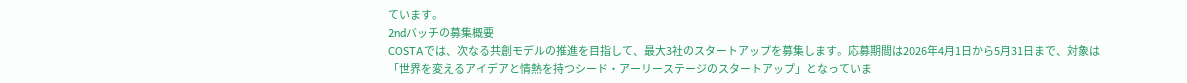ています。
2ndバッチの募集概要
COSTAでは、次なる共創モデルの推進を目指して、最大3社のスタートアップを募集します。応募期間は2026年4月1日から5月31日まで、対象は「世界を変えるアイデアと情熱を持つシード・アーリーステージのスタートアップ」となっていま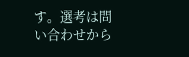す。選考は問い合わせから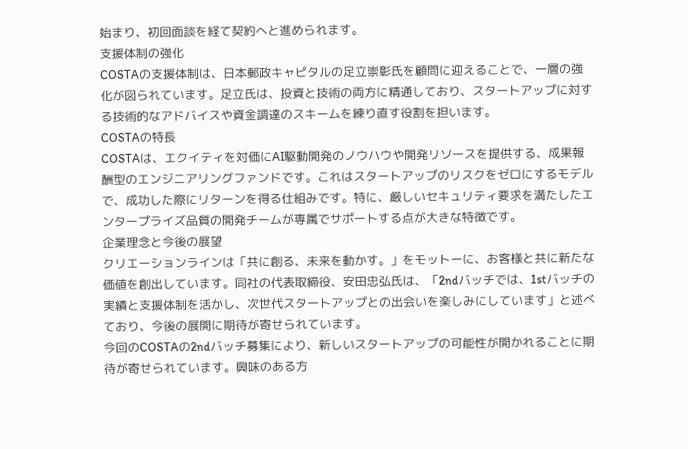始まり、初回面談を経て契約へと進められます。
支援体制の強化
COSTAの支援体制は、日本郵政キャピタルの足立崇彰氏を顧問に迎えることで、一層の強化が図られています。足立氏は、投資と技術の両方に精通しており、スタートアップに対する技術的なアドバイスや資金調達のスキームを練り直す役割を担います。
COSTAの特長
COSTAは、エクイティを対価にAI駆動開発のノウハウや開発リソースを提供する、成果報酬型のエンジニアリングファンドです。これはスタートアップのリスクをゼロにするモデルで、成功した際にリターンを得る仕組みです。特に、厳しいセキュリティ要求を満たしたエンタープライズ品質の開発チームが専属でサポートする点が大きな特徴です。
企業理念と今後の展望
クリエーションラインは「共に創る、未来を動かす。」をモットーに、お客様と共に新たな価値を創出しています。同社の代表取締役、安田忠弘氏は、「2ndバッチでは、1stバッチの実績と支援体制を活かし、次世代スタートアップとの出会いを楽しみにしています」と述べており、今後の展開に期待が寄せられています。
今回のCOSTAの2ndバッチ募集により、新しいスタートアップの可能性が開かれることに期待が寄せられています。興味のある方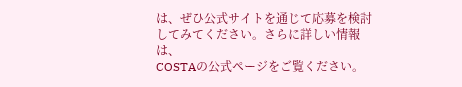は、ぜひ公式サイトを通じて応募を検討してみてください。さらに詳しい情報は、
COSTAの公式ページをご覧ください。